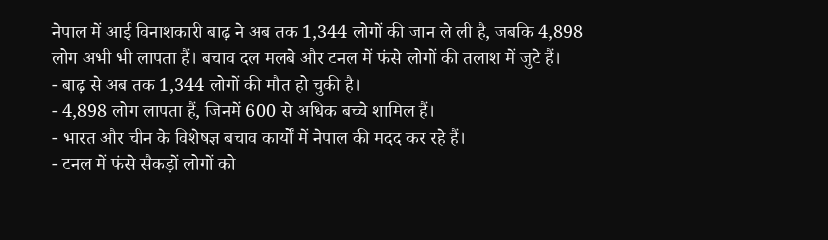नेपाल में आई विनाशकारी बाढ़ ने अब तक 1,344 लोगों की जान ले ली है, जबकि 4,898 लोग अभी भी लापता हैं। बचाव दल मलबे और टनल में फंसे लोगों की तलाश में जुटे हैं।
- बाढ़ से अब तक 1,344 लोगों की मौत हो चुकी है।
- 4,898 लोग लापता हैं, जिनमें 600 से अधिक बच्चे शामिल हैं।
- भारत और चीन के विशेषज्ञ बचाव कार्यों में नेपाल की मदद कर रहे हैं।
- टनल में फंसे सैकड़ों लोगों को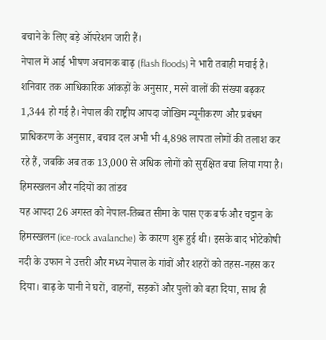बचाने के लिए बड़े ऑपरेशन जारी हैं।
नेपाल में आई भीषण अचानक बाढ़ (flash floods) ने भारी तबाही मचाई है। शनिवार तक आधिकारिक आंकड़ों के अनुसार, मरने वालों की संख्या बढ़कर 1,344 हो गई है। नेपाल की राष्ट्रीय आपदा जोखिम न्यूनीकरण और प्रबंधन प्राधिकरण के अनुसार, बचाव दल अभी भी 4,898 लापता लोगों की तलाश कर रहे हैं, जबकि अब तक 13,000 से अधिक लोगों को सुरक्षित बचा लिया गया है।
हिमस्खलन और नदियों का तांडव
यह आपदा 26 अगस्त को नेपाल-तिब्बत सीमा के पास एक बर्फ और चट्टान के हिमस्खलन (ice-rock avalanche) के कारण शुरू हुई थी। इसके बाद भोटेकोषी नदी के उफान ने उत्तरी और मध्य नेपाल के गांवों और शहरों को तहस-नहस कर दिया। बाढ़ के पानी ने घरों, वाहनों, सड़कों और पुलों को बहा दिया, साथ ही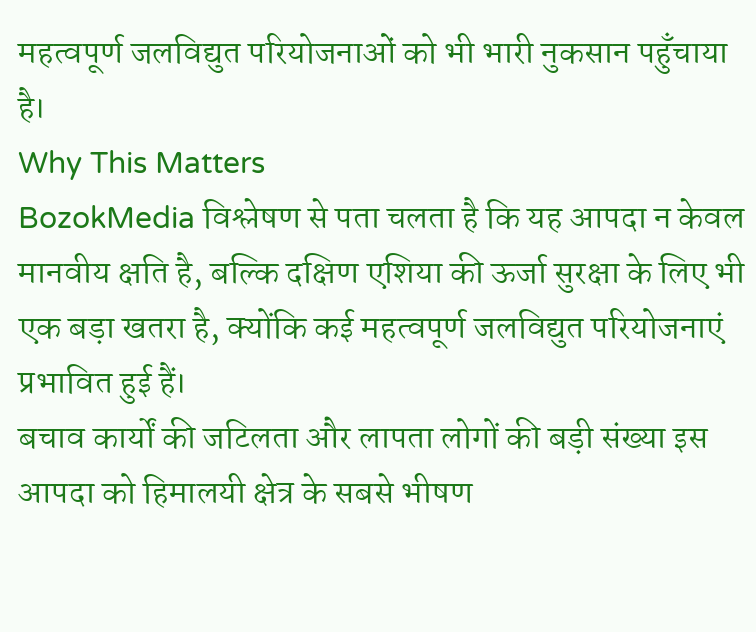महत्वपूर्ण जलविद्युत परियोजनाओं को भी भारी नुकसान पहुँचाया है।
Why This Matters
BozokMedia विश्लेषण से पता चलता है कि यह आपदा न केवल मानवीय क्षति है, बल्कि दक्षिण एशिया की ऊर्जा सुरक्षा के लिए भी एक बड़ा खतरा है, क्योंकि कई महत्वपूर्ण जलविद्युत परियोजनाएं प्रभावित हुई हैं।
बचाव कार्यों की जटिलता और लापता लोगों की बड़ी संख्या इस आपदा को हिमालयी क्षेत्र के सबसे भीषण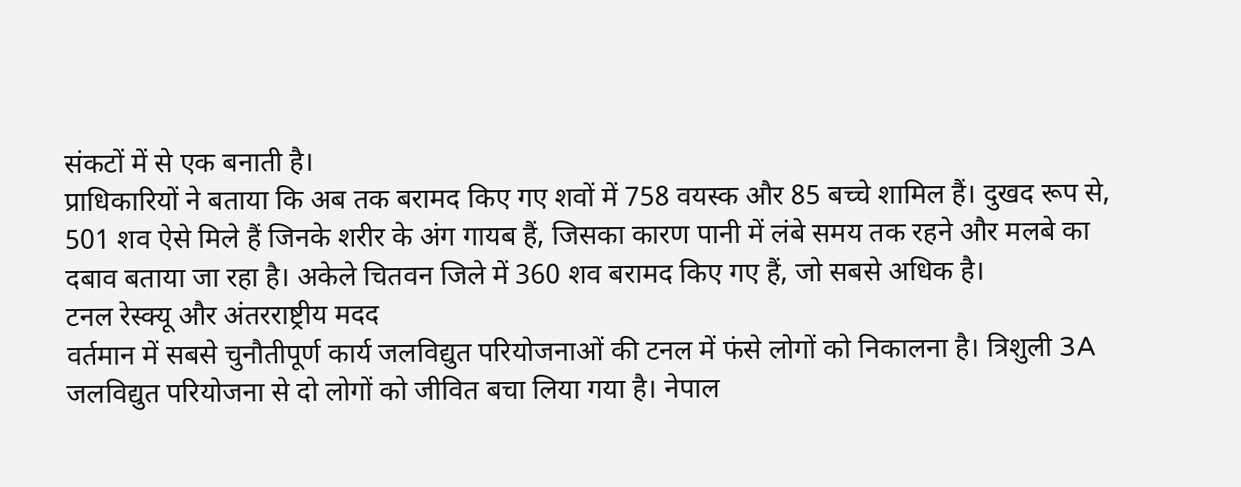संकटों में से एक बनाती है।
प्राधिकारियों ने बताया कि अब तक बरामद किए गए शवों में 758 वयस्क और 85 बच्चे शामिल हैं। दुखद रूप से, 501 शव ऐसे मिले हैं जिनके शरीर के अंग गायब हैं, जिसका कारण पानी में लंबे समय तक रहने और मलबे का दबाव बताया जा रहा है। अकेले चितवन जिले में 360 शव बरामद किए गए हैं, जो सबसे अधिक है।
टनल रेस्क्यू और अंतरराष्ट्रीय मदद
वर्तमान में सबसे चुनौतीपूर्ण कार्य जलविद्युत परियोजनाओं की टनल में फंसे लोगों को निकालना है। त्रिशुली 3A जलविद्युत परियोजना से दो लोगों को जीवित बचा लिया गया है। नेपाल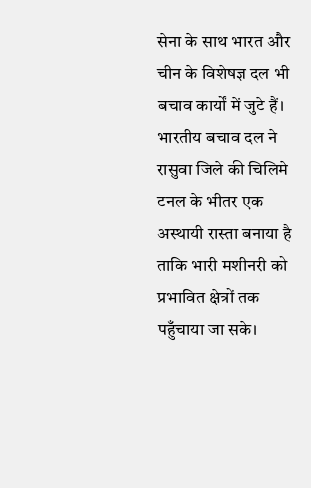सेना के साथ भारत और चीन के विशेषज्ञ दल भी बचाव कार्यों में जुटे हैं। भारतीय बचाव दल ने रासुवा जिले की चिलिमे टनल के भीतर एक अस्थायी रास्ता बनाया है ताकि भारी मशीनरी को प्रभावित क्षेत्रों तक पहुँचाया जा सके।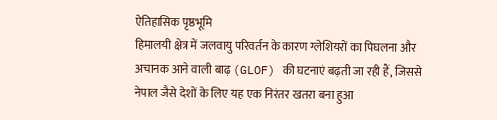ऐतिहासिक पृष्ठभूमि
हिमालयी क्षेत्र में जलवायु परिवर्तन के कारण ग्लेशियरों का पिघलना और अचानक आने वाली बाढ़ (GLOF) की घटनाएं बढ़ती जा रही हैं, जिससे नेपाल जैसे देशों के लिए यह एक निरंतर खतरा बना हुआ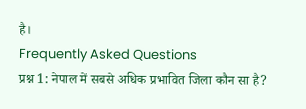है।
Frequently Asked Questions
प्रश्न 1: नेपाल में सबसे अधिक प्रभावित जिला कौन सा है?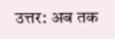उत्तर: अब तक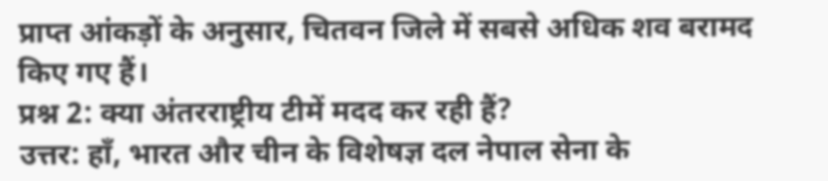प्राप्त आंकड़ों के अनुसार, चितवन जिले में सबसे अधिक शव बरामद किए गए हैं।
प्रश्न 2: क्या अंतरराष्ट्रीय टीमें मदद कर रही हैं?
उत्तर: हाँ, भारत और चीन के विशेषज्ञ दल नेपाल सेना के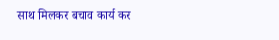साथ मिलकर बचाव कार्य कर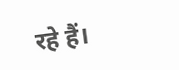रहे हैं।